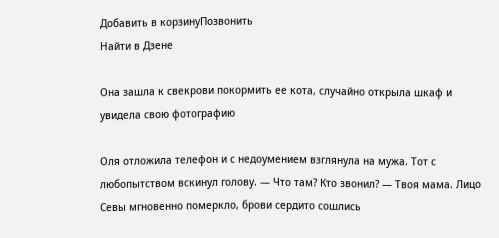Добавить в корзинуПозвонить
Найти в Дзене

Она зашла к свекрови покормить ее кота, случайно открыла шкаф и увидела свою фотографию

Оля отложила телефон и с недоумением взглянула на мужа. Тот с любопытством вскинул голову. — Что там? Кто звонил? — Твоя мама. Лицо Севы мгновенно померкло, брови сердито сошлись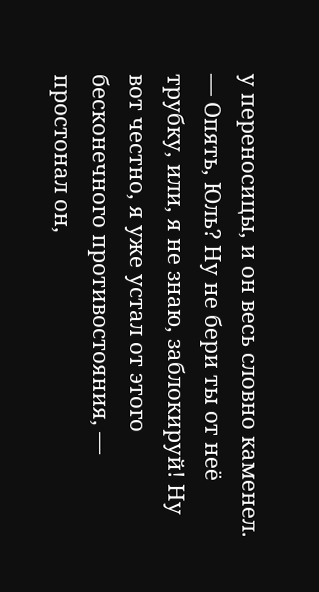у переносицы, и он весь словно каменел. — Опять, Юль? Ну не бери ты от неё трубку, или, я не знаю, заблокируй! Ну вот честно, я уже устал от этого бесконечного противостояния, — простонал он,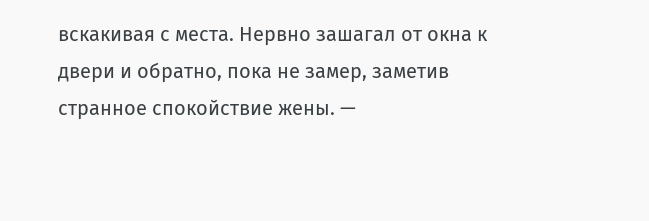вскакивая с места. Нервно зашагал от окна к двери и обратно, пока не замер, заметив странное спокойствие жены. —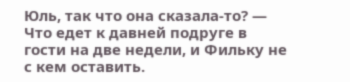Юль, так что она сказала-то? — Что едет к давней подруге в гости на две недели, и Фильку не с кем оставить.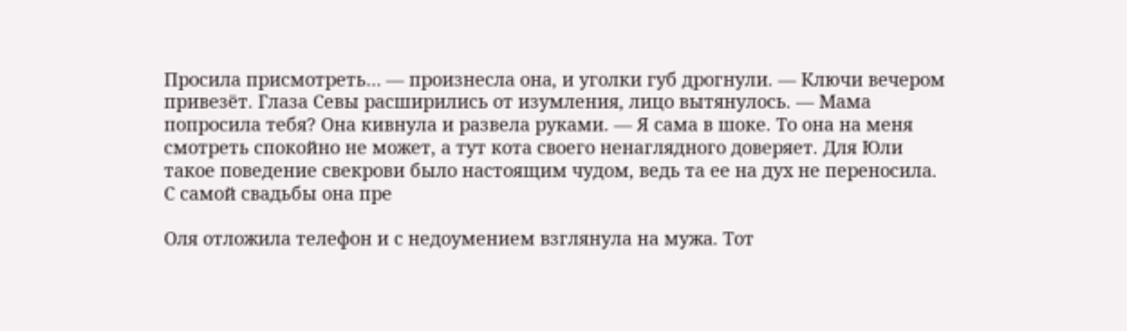Просила присмотреть… — произнесла она, и уголки губ дрогнули. — Ключи вечером привезёт. Глаза Севы расширились от изумления, лицо вытянулось. — Мама попросила тебя? Она кивнула и развела руками. — Я сама в шоке. То она на меня смотреть спокойно не может, а тут кота своего ненаглядного доверяет. Для Юли такое поведение свекрови было настоящим чудом, ведь та ее на дух не переносила. С самой свадьбы она пре

Оля отложила телефон и с недоумением взглянула на мужа. Тот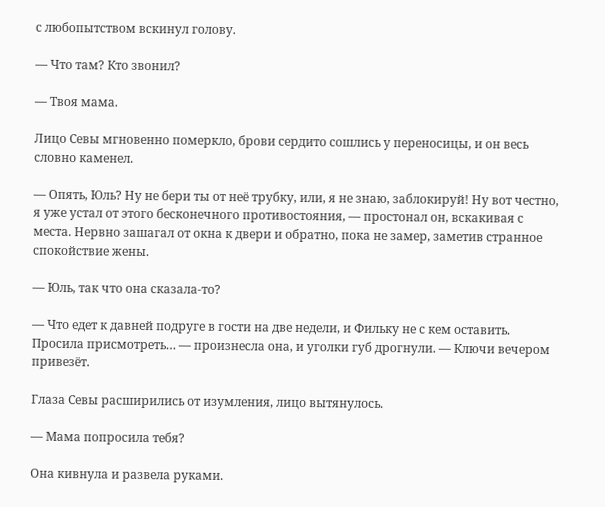с любопытством вскинул голову.

— Что там? Кто звонил?

— Твоя мама.

Лицо Севы мгновенно померкло, брови сердито сошлись у переносицы, и он весь словно каменел.

— Опять, Юль? Ну не бери ты от неё трубку, или, я не знаю, заблокируй! Ну вот честно, я уже устал от этого бесконечного противостояния, — простонал он, вскакивая с места. Нервно зашагал от окна к двери и обратно, пока не замер, заметив странное спокойствие жены.

— Юль, так что она сказала-то?

— Что едет к давней подруге в гости на две недели, и Фильку не с кем оставить. Просила присмотреть… — произнесла она, и уголки губ дрогнули. — Ключи вечером привезёт.

Глаза Севы расширились от изумления, лицо вытянулось.

— Мама попросила тебя?

Она кивнула и развела руками.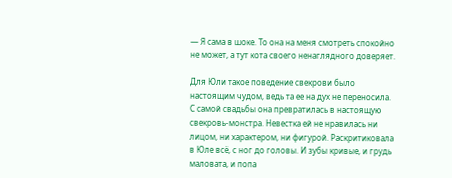— Я сама в шоке. То она на меня смотреть спокойно не может, а тут кота своего ненаглядного доверяет.

Для Юли такое поведение свекрови было настоящим чудом, ведь та ее на дух не переносила. С самой свадьбы она превратилась в настоящую свекровь-монстра. Невестка ей не нравилась ни лицом, ни характером, ни фигурой. Раскритиковала в Юле всё, с ног до головы. И зубы кривые, и грудь маловата, и попа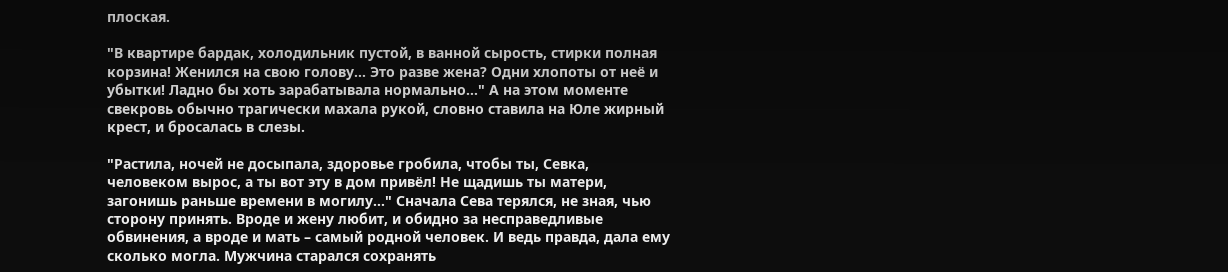плоская.

"В квартире бардак, холодильник пустой, в ванной сырость, стирки полная корзина! Женился на свою голову… Это разве жена? Одни хлопоты от неё и убытки! Ладно бы хоть зарабатывала нормально…" А на этом моменте свекровь обычно трагически махала рукой, словно ставила на Юле жирный крест, и бросалась в слезы.

"Растила, ночей не досыпала, здоровье гробила, чтобы ты, Севка, человеком вырос, а ты вот эту в дом привёл! Не щадишь ты матери, загонишь раньше времени в могилу…" Сначала Сева терялся, не зная, чью сторону принять. Вроде и жену любит, и обидно за несправедливые обвинения, а вроде и мать – самый родной человек. И ведь правда, дала ему сколько могла. Мужчина старался сохранять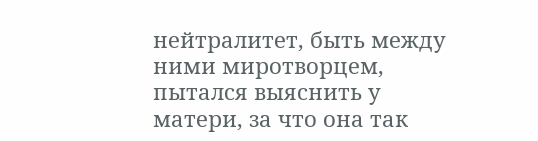нейтралитет, быть между ними миротворцем, пытался выяснить у матери, за что она так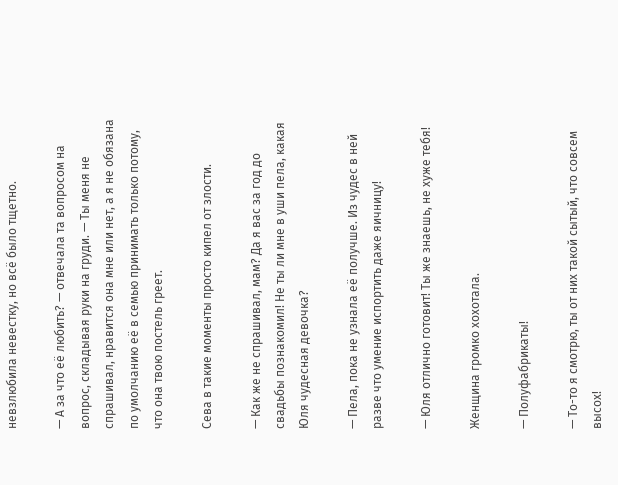невзлюбила невестку, но всё было тщетно.

— А за что её любить? — отвечала та вопросом на вопрос, складывая руки на груди. — Ты меня не спрашивал, нравится она мне или нет, а я не обязана по умолчанию её в семью принимать только потому, что она твою постель греет.

Сева в такие моменты просто кипел от злости.

— Как же не спрашивал, мам? Да я вас за год до свадьбы познакомил! Не ты ли мне в уши пела, какая Юля чудесная девочка?

— Пела, пока не узнала её получше. Из чудес в ней разве что умение испортить даже яичницу!

— Юля отлично готовит! Ты же знаешь, не хуже тебя!

Женщина громко хохотала.

— Полуфабрикаты!

— То-то я смотрю, ты от них такой сытый, что совсем высох!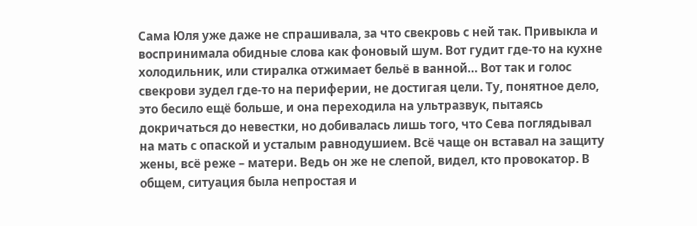Сама Юля уже даже не спрашивала, за что свекровь с ней так. Привыкла и воспринимала обидные слова как фоновый шум. Вот гудит где-то на кухне холодильник, или стиралка отжимает бельё в ванной… Вот так и голос свекрови зудел где-то на периферии, не достигая цели. Ту, понятное дело, это бесило ещё больше, и она переходила на ультразвук, пытаясь докричаться до невестки, но добивалась лишь того, что Сева поглядывал на мать с опаской и усталым равнодушием. Всё чаще он вставал на защиту жены, всё реже – матери. Ведь он же не слепой, видел, кто провокатор. В общем, ситуация была непростая и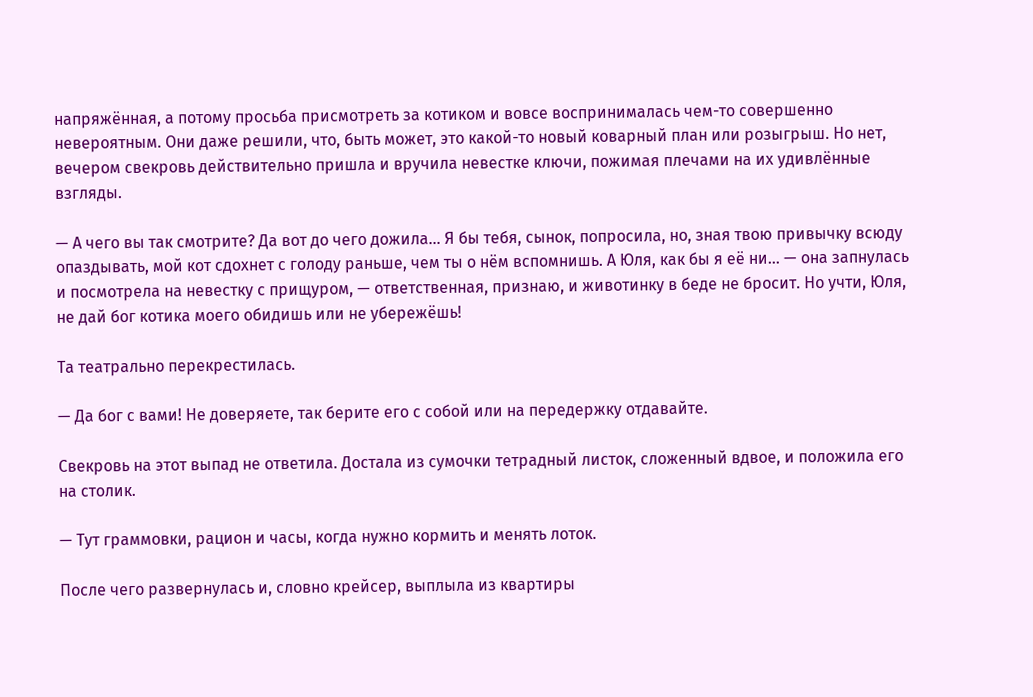напряжённая, а потому просьба присмотреть за котиком и вовсе воспринималась чем-то совершенно невероятным. Они даже решили, что, быть может, это какой-то новый коварный план или розыгрыш. Но нет, вечером свекровь действительно пришла и вручила невестке ключи, пожимая плечами на их удивлённые взгляды.

— А чего вы так смотрите? Да вот до чего дожила… Я бы тебя, сынок, попросила, но, зная твою привычку всюду опаздывать, мой кот сдохнет с голоду раньше, чем ты о нём вспомнишь. А Юля, как бы я её ни… — она запнулась и посмотрела на невестку с прищуром, — ответственная, признаю, и животинку в беде не бросит. Но учти, Юля, не дай бог котика моего обидишь или не убережёшь!

Та театрально перекрестилась.

— Да бог с вами! Не доверяете, так берите его с собой или на передержку отдавайте.

Свекровь на этот выпад не ответила. Достала из сумочки тетрадный листок, сложенный вдвое, и положила его на столик.

— Тут граммовки, рацион и часы, когда нужно кормить и менять лоток.

После чего развернулась и, словно крейсер, выплыла из квартиры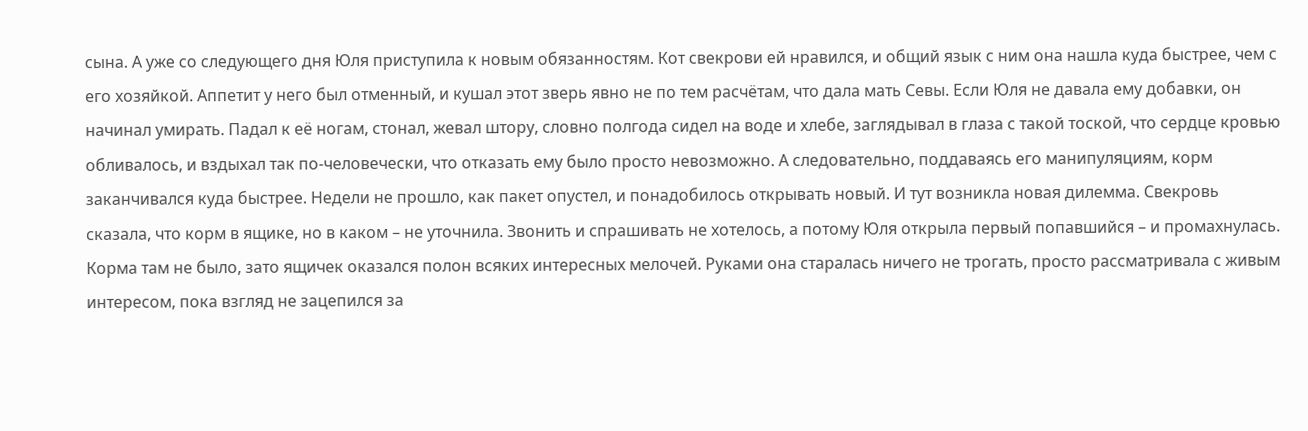сына. А уже со следующего дня Юля приступила к новым обязанностям. Кот свекрови ей нравился, и общий язык с ним она нашла куда быстрее, чем с его хозяйкой. Аппетит у него был отменный, и кушал этот зверь явно не по тем расчётам, что дала мать Севы. Если Юля не давала ему добавки, он начинал умирать. Падал к её ногам, стонал, жевал штору, словно полгода сидел на воде и хлебе, заглядывал в глаза с такой тоской, что сердце кровью обливалось, и вздыхал так по-человечески, что отказать ему было просто невозможно. А следовательно, поддаваясь его манипуляциям, корм заканчивался куда быстрее. Недели не прошло, как пакет опустел, и понадобилось открывать новый. И тут возникла новая дилемма. Свекровь сказала, что корм в ящике, но в каком – не уточнила. Звонить и спрашивать не хотелось, а потому Юля открыла первый попавшийся – и промахнулась. Корма там не было, зато ящичек оказался полон всяких интересных мелочей. Руками она старалась ничего не трогать, просто рассматривала с живым интересом, пока взгляд не зацепился за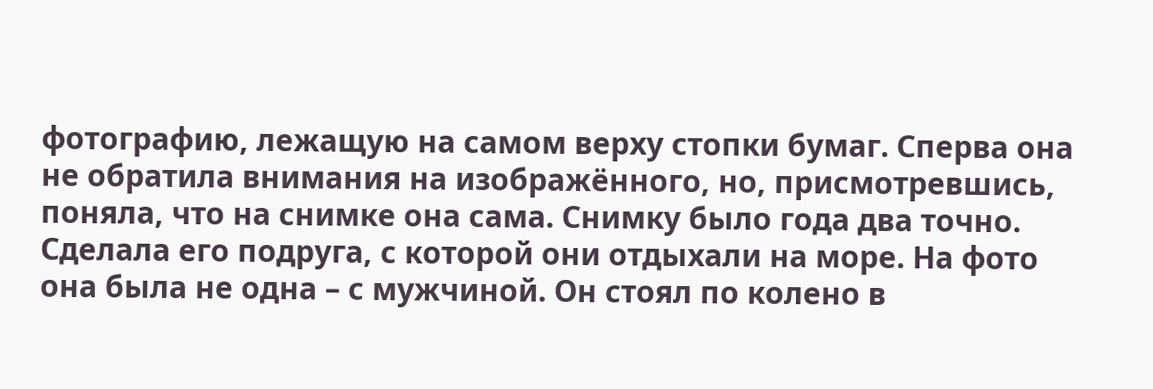фотографию, лежащую на самом верху стопки бумаг. Сперва она не обратила внимания на изображённого, но, присмотревшись, поняла, что на снимке она сама. Снимку было года два точно. Сделала его подруга, с которой они отдыхали на море. На фото она была не одна – с мужчиной. Он стоял по колено в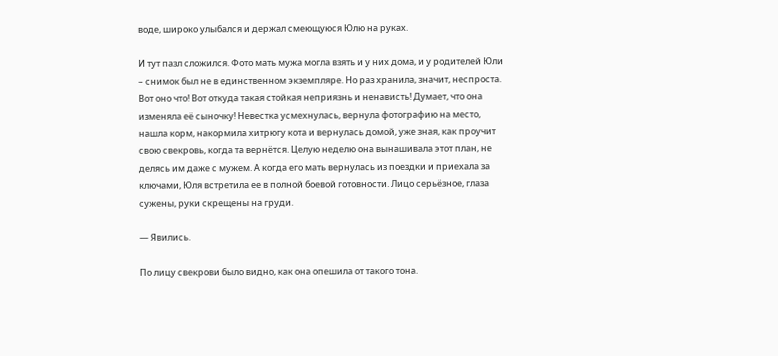воде, широко улыбался и держал смеющуюся Юлю на руках.

И тут пазл сложился. Фото мать мужа могла взять и у них дома, и у родителей Юли – снимок был не в единственном экземпляре. Но раз хранила, значит, неспроста. Вот оно что! Вот откуда такая стойкая неприязнь и ненависть! Думает, что она изменяла её сыночку! Невестка усмехнулась, вернула фотографию на место, нашла корм, накормила хитрюгу кота и вернулась домой, уже зная, как проучит свою свекровь, когда та вернётся. Целую неделю она вынашивала этот план, не делясь им даже с мужем. А когда его мать вернулась из поездки и приехала за ключами, Юля встретила ее в полной боевой готовности. Лицо серьёзное, глаза сужены, руки скрещены на груди.

— Явились.

По лицу свекрови было видно, как она опешила от такого тона.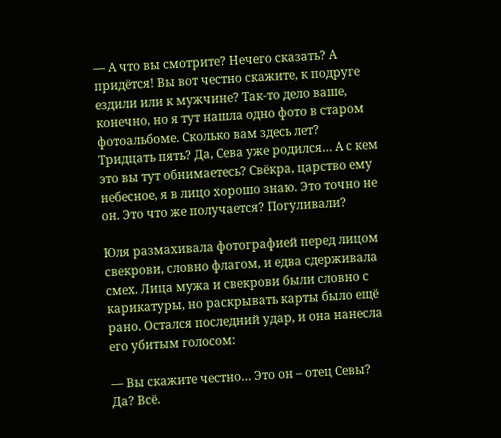— А что вы смотрите? Нечего сказать? А придётся! Вы вот честно скажите, к подруге ездили или к мужчине? Так-то дело ваше, конечно, но я тут нашла одно фото в старом фотоальбоме. Сколько вам здесь лет? Тридцать пять? Да, Сева уже родился… А с кем это вы тут обнимаетесь? Свёкра, царство ему небесное, я в лицо хорошо знаю. Это точно не он. Это что же получается? Погуливали?

Юля размахивала фотографией перед лицом свекрови, словно флагом, и едва сдерживала смех. Лица мужа и свекрови были словно с карикатуры, но раскрывать карты было ещё рано. Остался последний удар, и она нанесла его убитым голосом:

— Вы скажите честно… Это он – отец Севы? Да? Всё.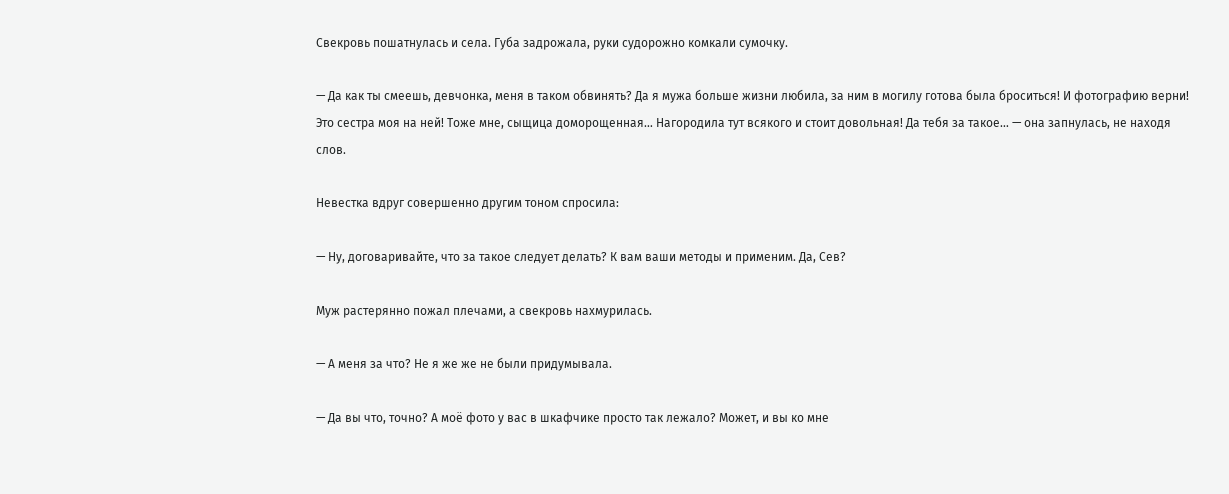Свекровь пошатнулась и села. Губа задрожала, руки судорожно комкали сумочку.

— Да как ты смеешь, девчонка, меня в таком обвинять? Да я мужа больше жизни любила, за ним в могилу готова была броситься! И фотографию верни! Это сестра моя на ней! Тоже мне, сыщица доморощенная… Нагородила тут всякого и стоит довольная! Да тебя за такое… — она запнулась, не находя слов.

Невестка вдруг совершенно другим тоном спросила:

— Ну, договаривайте, что за такое следует делать? К вам ваши методы и применим. Да, Сев?

Муж растерянно пожал плечами, а свекровь нахмурилась.

— А меня за что? Не я же же не были придумывала.

— Да вы что, точно? А моё фото у вас в шкафчике просто так лежало? Может, и вы ко мне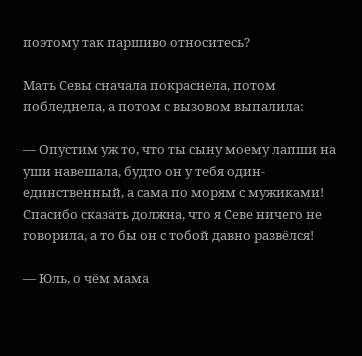поэтому так паршиво относитесь?

Мать Севы сначала покраснела, потом побледнела, а потом с вызовом выпалила:

— Опустим уж то, что ты сыну моему лапши на уши навешала, будто он у тебя один-единственный, а сама по морям с мужиками! Спасибо сказать должна, что я Севе ничего не говорила, а то бы он с тобой давно развёлся!

— Юль, о чём мама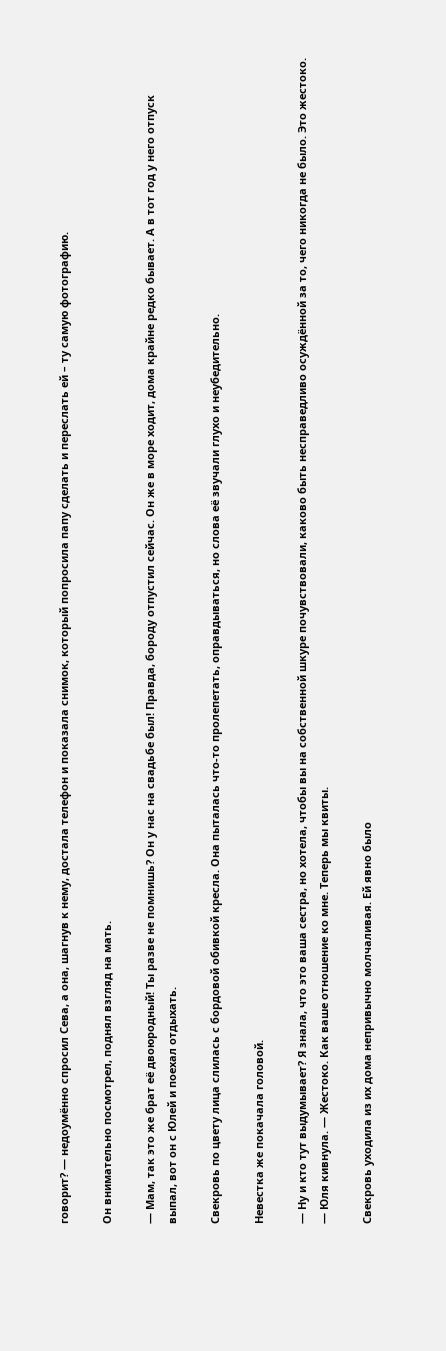говорит? — недоумённо спросил Сева, а она, шагнув к нему, достала телефон и показала снимок, который попросила папу сделать и переслать ей – ту самую фотографию.

Он внимательно посмотрел, поднял взгляд на мать.

— Мам, так это же брат её двоюродный! Ты разве не помнишь? Он у нас на свадьбе был! Правда, бороду отпустил сейчас. Он же в море ходит, дома крайне редко бывает. А в тот год у него отпуск выпал, вот он с Юлей и поехал отдыхать.

Свекровь по цвету лица слилась с бордовой обивкой кресла. Она пыталась что-то пролепетать, оправдываться, но слова её звучали глухо и неубедительно.

Невестка же покачала головой.

— Ну и кто тут выдумывает? Я знала, что это ваша сестра, но хотела, чтобы вы на собственной шкуре почувствовали, каково быть несправедливо осуждённой за то, чего никогда не было. Это жестоко. — Юля кивнула. — Жестоко. Как ваше отношение ко мне. Теперь мы квиты.

Свекровь уходила из их дома непривычно молчаливая. Ей явно было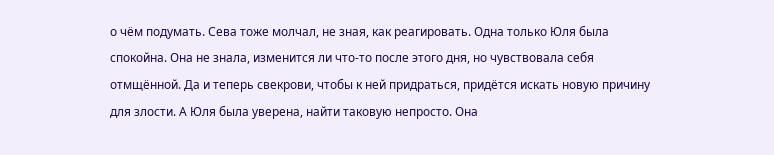о чём подумать. Сева тоже молчал, не зная, как реагировать. Одна только Юля была спокойна. Она не знала, изменится ли что-то после этого дня, но чувствовала себя отмщённой. Да и теперь свекрови, чтобы к ней придраться, придётся искать новую причину для злости. А Юля была уверена, найти таковую непросто. Она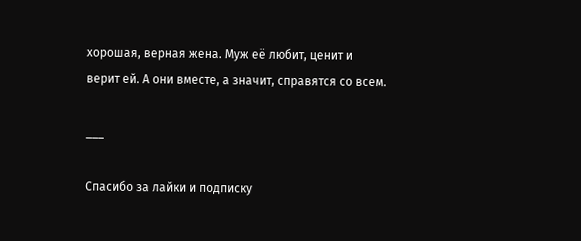хорошая, верная жена. Муж её любит, ценит и верит ей. А они вместе, а значит, справятся со всем.

___

Спасибо за лайки и подписку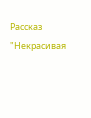Рассказ "Некрасивая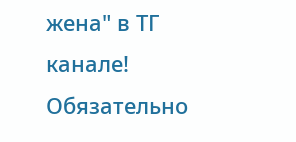жена" в ТГ канале! Обязательно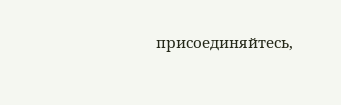присоединяйтесь,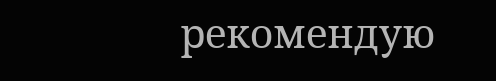рекомендую